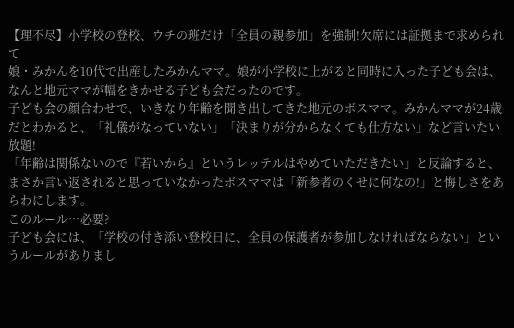【理不尽】小学校の登校、ウチの班だけ「全員の親参加」を強制!欠席には証拠まで求められて
娘・みかんを10代で出産したみかんママ。娘が小学校に上がると同時に入った子ども会は、なんと地元ママが幅をきかせる子ども会だったのです。
子ども会の顔合わせで、いきなり年齢を聞き出してきた地元のボスママ。みかんママが24歳だとわかると、「礼儀がなっていない」「決まりが分からなくても仕方ない」など言いたい放題!
「年齢は関係ないので『若いから』というレッテルはやめていただきたい」と反論すると、まさか言い返されると思っていなかったボスママは「新参者のくせに何なの!」と悔しさをあらわにします。
このルール…必要?
子ども会には、「学校の付き添い登校日に、全員の保護者が参加しなければならない」というルールがありまし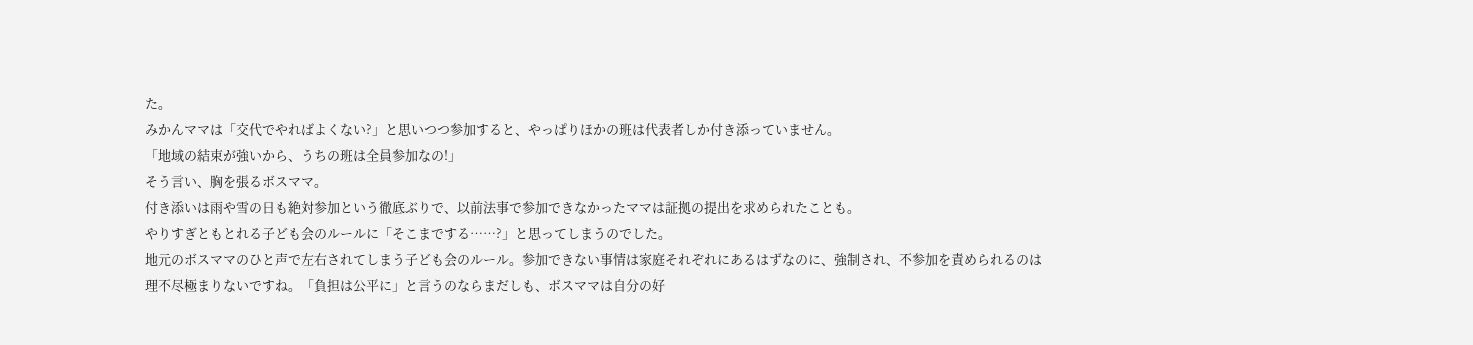た。
みかんママは「交代でやればよくない?」と思いつつ参加すると、やっぱりほかの班は代表者しか付き添っていません。
「地域の結束が強いから、うちの班は全員参加なの!」
そう言い、胸を張るボスママ。
付き添いは雨や雪の日も絶対参加という徹底ぶりで、以前法事で参加できなかったママは証拠の提出を求められたことも。
やりすぎともとれる子ども会のルールに「そこまでする……?」と思ってしまうのでした。
地元のボスママのひと声で左右されてしまう子ども会のルール。参加できない事情は家庭それぞれにあるはずなのに、強制され、不参加を責められるのは理不尽極まりないですね。「負担は公平に」と言うのならまだしも、ボスママは自分の好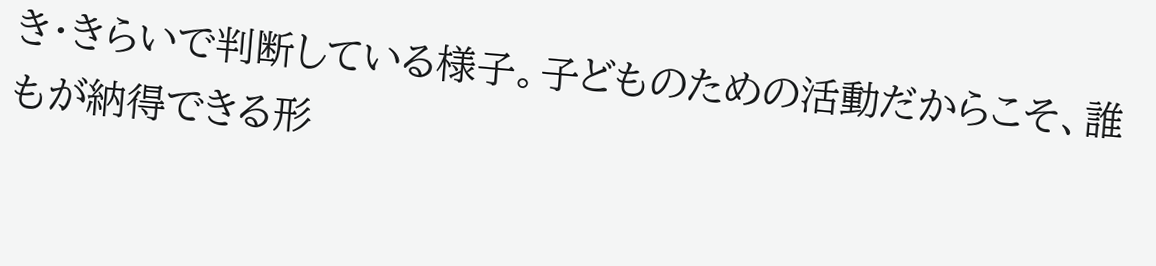き・きらいで判断している様子。子どものための活動だからこそ、誰もが納得できる形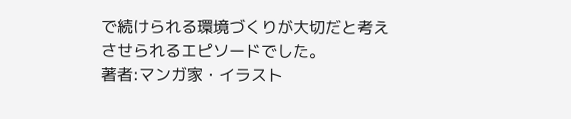で続けられる環境づくりが大切だと考えさせられるエピソードでした。
著者:マンガ家・イラスト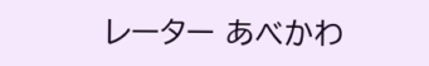レーター あべかわ